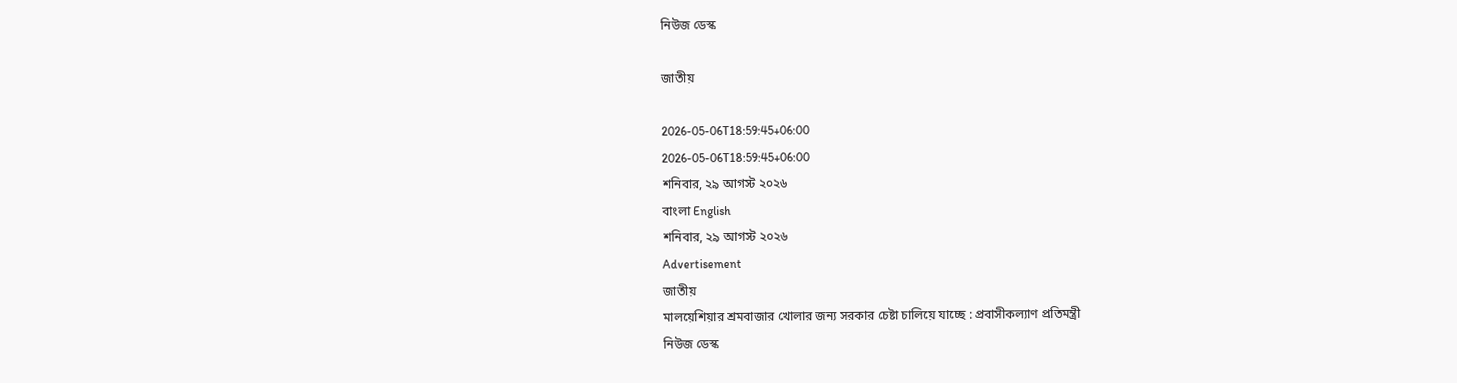নিউজ ডেস্ক

জাতীয়

2026-05-06T18:59:45+06:00
2026-05-06T18:59:45+06:00
শনিবার, ২৯ আগস্ট ২০২৬
বাংলা English
শনিবার, ২৯ আগস্ট ২০২৬
Advertisement
জাতীয়
মালয়েশিয়ার শ্রমবাজার খোলার জন্য সরকার চেষ্টা চালিয়ে যাচ্ছে : প্রবাসীকল্যাণ প্রতিমন্ত্রী
নিউজ ডেস্ক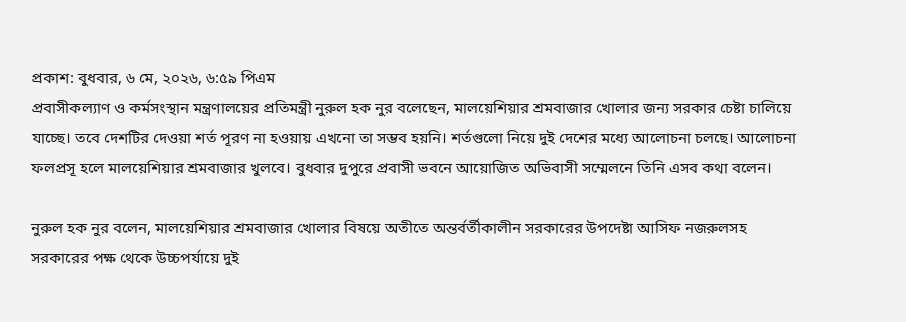প্রকাশ: বুধবার, ৬ মে, ২০২৬, ৬:৫৯ পিএম
প্রবাসীকল্যাণ ও কর্মসংস্থান মন্ত্রণালয়ের প্রতিমন্ত্রী নুরুল হক নুর বলেছেন, মালয়েশিয়ার শ্রমবাজার খোলার জন্য সরকার চেষ্টা চালিয়ে যাচ্ছে। তবে দেশটির দেওয়া শর্ত পূরণ না হওয়ায় এখনো তা সম্ভব হয়নি। শর্তগুলো নিয়ে দুই দেশের মধ্যে আলোচনা চলছে। আলোচনা ফলপ্রসূ হলে মালয়েশিয়ার শ্রমবাজার খুলবে। বুধবার দুপুরে প্রবাসী ভবনে আয়োজিত অভিবাসী সম্মেলনে তিনি এসব কথা বলেন।

নুরুল হক নুর বলেন, মালয়েশিয়ার শ্রমবাজার খোলার বিষয়ে অতীতে অন্তর্বর্তীকালীন সরকারের উপদেষ্টা আসিফ নজরুলসহ সরকারের পক্ষ থেকে উচ্চপর্যায়ে দুই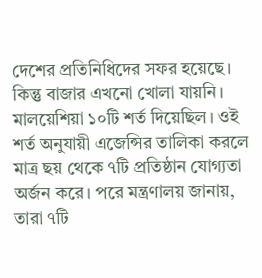দেশের প্রতিনিধিদের সফর হয়েছে। কিন্তু বাজার এখনো খোলা যায়নি। মালয়েশিয়া ১০টি শর্ত দিয়েছিল। ওই শর্ত অনুযায়ী এজেন্সির তালিকা করলে মাত্র ছয় থেকে ৭টি প্রতিষ্ঠান যোগ্যতা অর্জন করে। পরে মন্ত্রণালয় জানায়, তারা ৭টি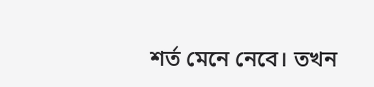শর্ত মেনে নেবে। তখন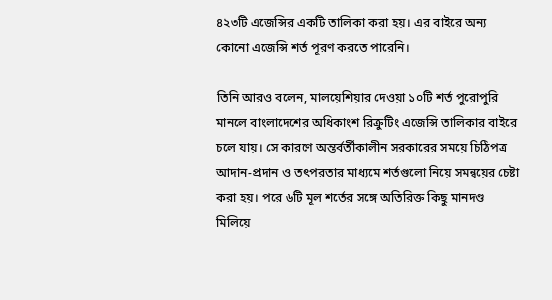৪২৩টি এজেন্সির একটি তালিকা করা হয়। এর বাইরে অন্য কোনো এজেন্সি শর্ত পূরণ করতে পারেনি।

তিনি আরও বলেন, মালয়েশিয়ার দেওয়া ১০টি শর্ত পুরোপুরি মানলে বাংলাদেশের অধিকাংশ রিক্রুটিং এজেন্সি তালিকার বাইরে চলে যায়। সে কারণে অন্তর্বর্তীকালীন সরকারের সময়ে চিঠিপত্র আদান-প্রদান ও তৎপরতার মাধ্যমে শর্তগুলো নিয়ে সমন্বয়ের চেষ্টা করা হয়। পরে ৬টি মূল শর্তের সঙ্গে অতিরিক্ত কিছু মানদণ্ড মিলিয়ে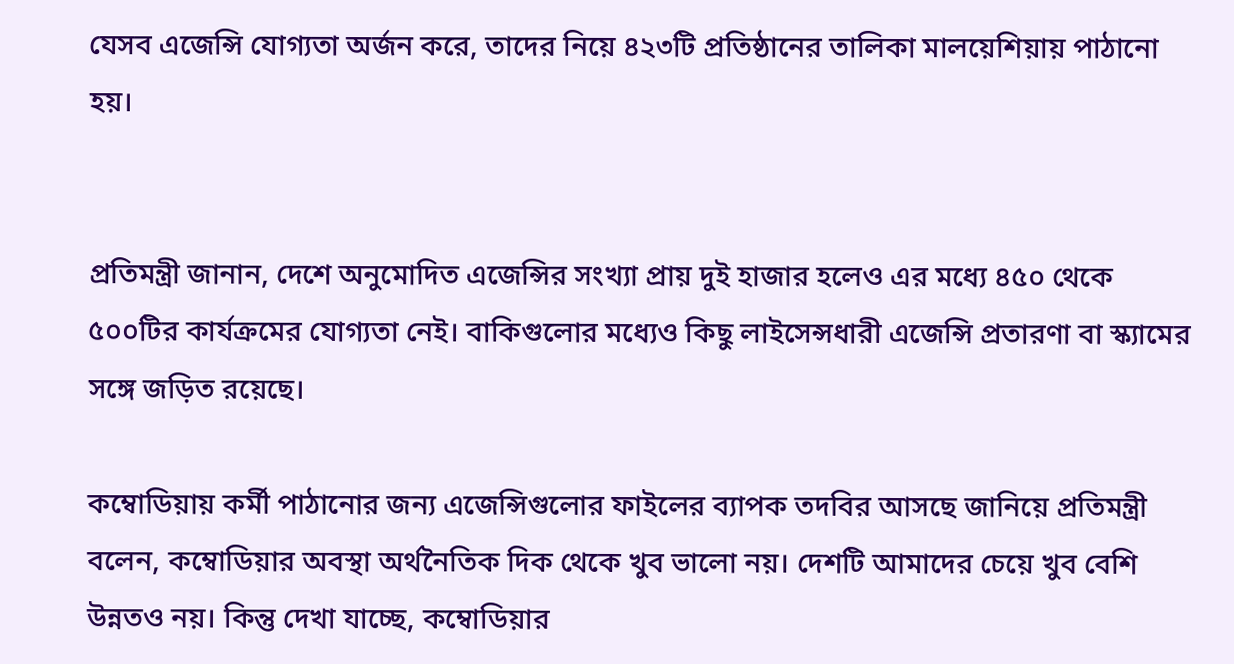যেসব এজেন্সি যোগ্যতা অর্জন করে, তাদের নিয়ে ৪২৩টি প্রতিষ্ঠানের তালিকা মালয়েশিয়ায় পাঠানো হয়।


প্রতিমন্ত্রী জানান, দেশে অনুমোদিত এজেন্সির সংখ্যা প্রায় দুই হাজার হলেও এর মধ্যে ৪৫০ থেকে ৫০০টির কার্যক্রমের যোগ্যতা নেই। বাকিগুলোর মধ্যেও কিছু লাইসেন্সধারী এজেন্সি প্রতারণা বা স্ক্যামের সঙ্গে জড়িত রয়েছে।

কম্বোডিয়ায় কর্মী পাঠানোর জন্য এজেন্সিগুলোর ফাইলের ব্যাপক তদবির আসছে জানিয়ে প্রতিমন্ত্রী বলেন, কম্বোডিয়ার অবস্থা অর্থনৈতিক দিক থেকে খুব ভালো নয়। দেশটি আমাদের চেয়ে খুব বেশি উন্নতও নয়। কিন্তু দেখা যাচ্ছে, কম্বোডিয়ার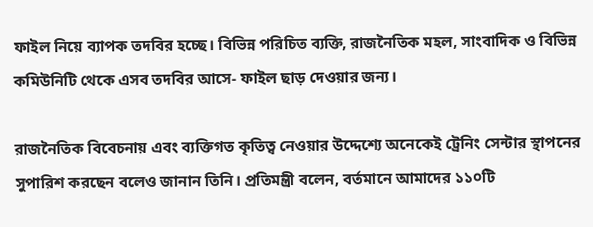ফাইল নিয়ে ব্যাপক তদবির হচ্ছে। বিভিন্ন পরিচিত ব্যক্তি, রাজনৈতিক মহল, সাংবাদিক ও বিভিন্ন কমিউনিটি থেকে এসব তদবির আসে- ফাইল ছাড় দেওয়ার জন্য।

রাজনৈতিক বিবেচনায় এবং ব্যক্তিগত কৃতিত্ব নেওয়ার উদ্দেশ্যে অনেকেই ট্রেনিং সেন্টার স্থাপনের সুপারিশ করছেন বলেও জানান তিনি। প্রতিমন্ত্রী বলেন, বর্তমানে আমাদের ১১০টি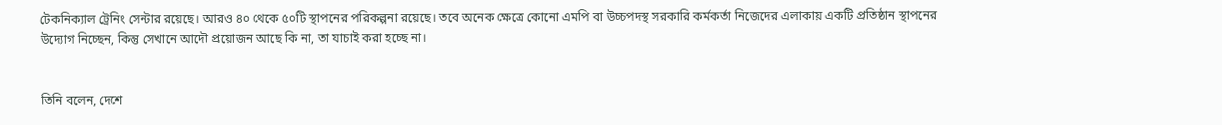টেকনিক্যাল ট্রেনিং সেন্টার রয়েছে। আরও ৪০ থেকে ৫০টি স্থাপনের পরিকল্পনা রয়েছে। তবে অনেক ক্ষেত্রে কোনো এমপি বা উচ্চপদস্থ সরকারি কর্মকর্তা নিজেদের এলাকায় একটি প্রতিষ্ঠান স্থাপনের উদ্যোগ নিচ্ছেন, কিন্তু সেখানে আদৌ প্রয়োজন আছে কি না, তা যাচাই করা হচ্ছে না।


তিনি বলেন, দেশে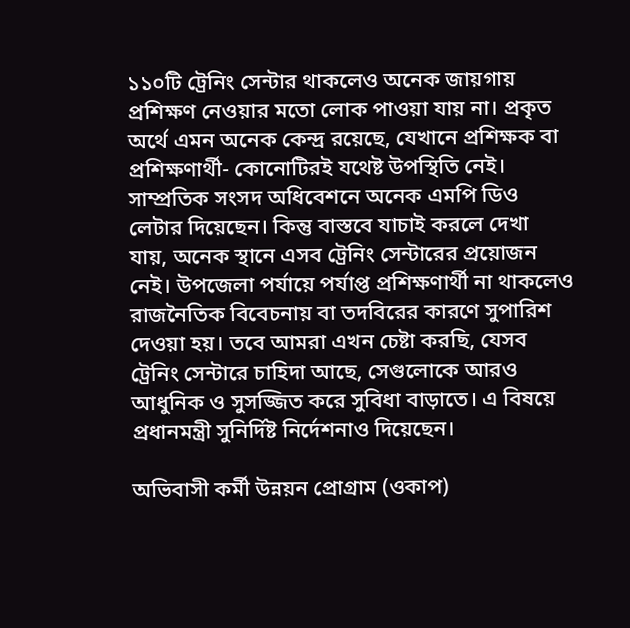১১০টি ট্রেনিং সেন্টার থাকলেও অনেক জায়গায় প্রশিক্ষণ নেওয়ার মতো লোক পাওয়া যায় না। প্রকৃত অর্থে এমন অনেক কেন্দ্র রয়েছে, যেখানে প্রশিক্ষক বা প্রশিক্ষণার্থী- কোনোটিরই যথেষ্ট উপস্থিতি নেই। সাম্প্রতিক সংসদ অধিবেশনে অনেক এমপি ডিও লেটার দিয়েছেন। কিন্তু বাস্তবে যাচাই করলে দেখা যায়, অনেক স্থানে এসব ট্রেনিং সেন্টারের প্রয়োজন নেই। উপজেলা পর্যায়ে পর্যাপ্ত প্রশিক্ষণার্থী না থাকলেও রাজনৈতিক বিবেচনায় বা তদবিরের কারণে সুপারিশ দেওয়া হয়। তবে আমরা এখন চেষ্টা করছি, যেসব ট্রেনিং সেন্টারে চাহিদা আছে, সেগুলোকে আরও আধুনিক ও সুসজ্জিত করে সুবিধা বাড়াতে। এ বিষয়ে প্রধানমন্ত্রী সুনির্দিষ্ট নির্দেশনাও দিয়েছেন।

অভিবাসী কর্মী উন্নয়ন প্রোগ্রাম (ওকাপ)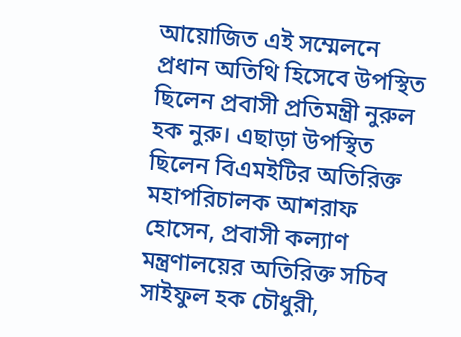আয়োজিত এই সম্মেলনে প্রধান অতিথি হিসেবে উপস্থিত ছিলেন প্রবাসী প্রতিমন্ত্রী নুরুল হক নুরু। এছাড়া উপস্থিত ছিলেন বিএমইটির অতিরিক্ত মহাপরিচালক আশরাফ হোসেন, প্রবাসী কল্যাণ মন্ত্রণালয়ের অতিরিক্ত সচিব সাইফুল হক চৌধুরী,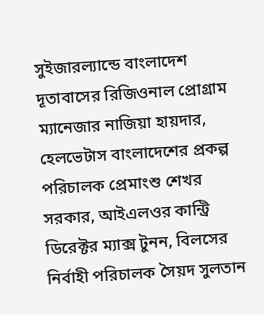সুইজারল্যান্ডে বাংলাদেশ দূতাবাসের রিজিওনাল প্রোগ্রাম ম্যানেজার নাজিয়া হায়দার, হেলভেটাস বাংলাদেশের প্রকল্প পরিচালক প্রেমাংশু শেখর সরকার, আইএলওর কান্ট্রি ডিরেক্টর ম্যাক্স টুনন, বিলসের নির্বাহী পরিচালক সৈয়দ সুলতান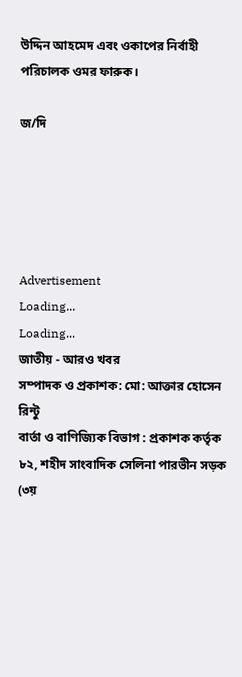উদ্দিন আহমেদ এবং ওকাপের নির্বাহী পরিচালক ওমর ফারুক।

জ/দি





Advertisement
Loading...
Loading...
জাতীয় - আরও খবর
সম্পাদক ও প্রকাশক: মো: আক্তার হোসেন রিন্টু
বার্তা ও বাণিজ্যিক বিভাগ : প্রকাশক কর্তৃক ৮২, শহীদ সাংবাদিক সেলিনা পারভীন সড়ক (৩য়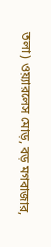তলা) ওয়্যারলেস মোড়, বড় মগবাজার,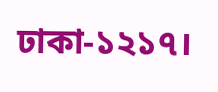ঢাকা-১২১৭।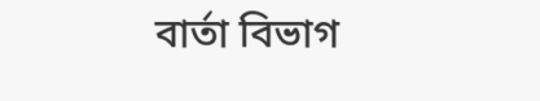বার্তা বিভাগ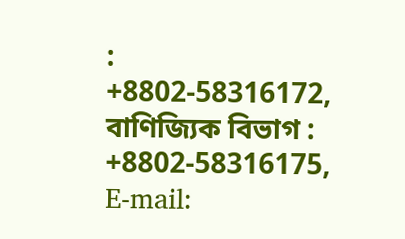: +8802-58316172, বাণিজ্যিক বিভাগ : +8802-58316175, E-mail: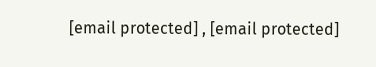[email protected] , [email protected]